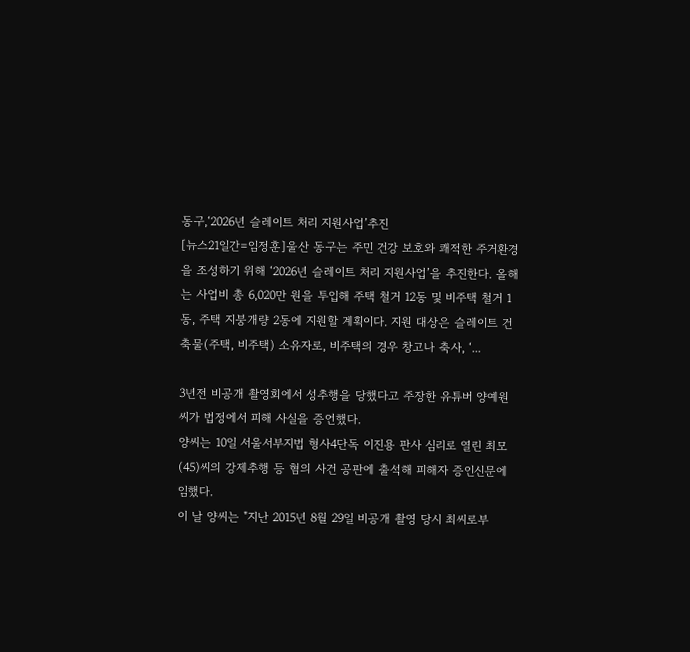동구,‘2026년 슬레이트 처리 지원사업’추진
[뉴스21일간=임정훈]울산 동구는 주민 건강 보호와 쾌적한 주거환경을 조성하기 위해 ‘2026년 슬레이트 처리 지원사업’을 추진한다. 올해는 사업비 총 6,020만 원을 투입해 주택 철거 12동 및 비주택 철거 1동, 주택 지붕개량 2동에 지원할 계획이다. 지원 대상은 슬레이트 건축물(주택, 비주택) 소유자로, 비주택의 경우 창고나 축사, ‘...

3년전 비공개 촬영회에서 성추행을 당했다고 주장한 유튜버 양예원씨가 법정에서 피해 사실을 증언했다.
양씨는 10일 서울서부지법 형사4단독 이진용 판사 심리로 열린 최모(45)씨의 강제추행 등 혐의 사건 공판에 출석해 피해자 증인신문에 임했다.
이 날 양씨는 "지난 2015년 8월 29일 비공개 촬영 당시 최씨로부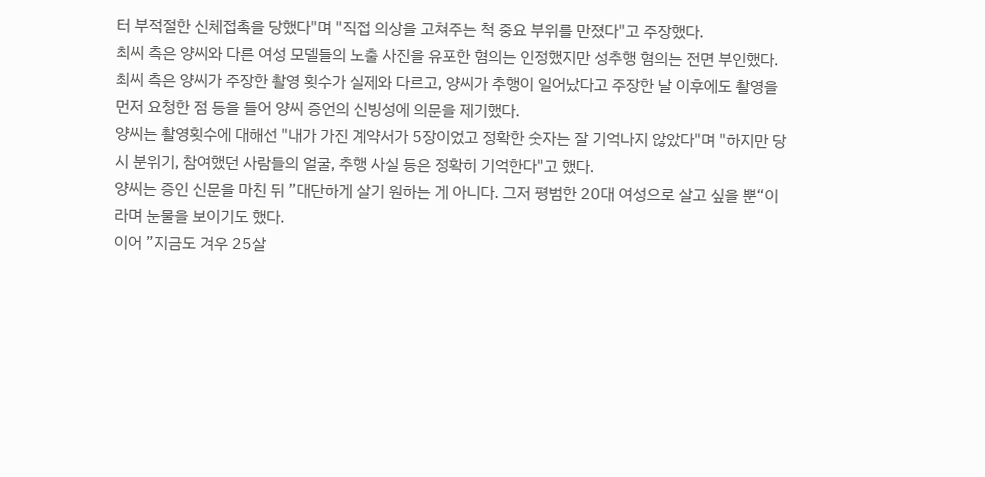터 부적절한 신체접촉을 당했다"며 "직접 의상을 고쳐주는 척 중요 부위를 만졌다"고 주장했다.
최씨 측은 양씨와 다른 여성 모델들의 노출 사진을 유포한 혐의는 인정했지만 성추행 혐의는 전면 부인했다.
최씨 측은 양씨가 주장한 촬영 횟수가 실제와 다르고, 양씨가 추행이 일어났다고 주장한 날 이후에도 촬영을 먼저 요청한 점 등을 들어 양씨 증언의 신빙성에 의문을 제기했다.
양씨는 촬영횟수에 대해선 "내가 가진 계약서가 5장이었고 정확한 숫자는 잘 기억나지 않았다"며 "하지만 당시 분위기, 참여했던 사람들의 얼굴, 추행 사실 등은 정확히 기억한다"고 했다.
양씨는 증인 신문을 마친 뒤 ”대단하게 살기 원하는 게 아니다. 그저 평범한 20대 여성으로 살고 싶을 뿐“이라며 눈물을 보이기도 했다.
이어 ”지금도 겨우 25살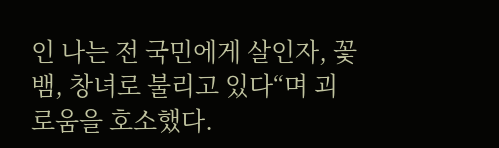인 나는 전 국민에게 살인자, 꽃뱀, 창녀로 불리고 있다“며 괴로움을 호소했다.